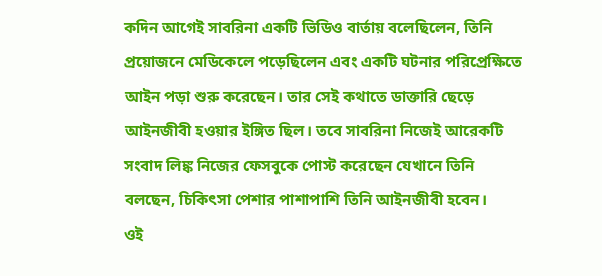কদিন আগেই সাবরিনা একটি ভিডিও বার্তায় বলেছিলেন, তিনি প্রয়োজনে মেডিকেলে পড়েছিলেন এবং একটি ঘটনার পরিপ্রেক্ষিতে আইন পড়া শুরু করেছেন। তার সেই কথাতে ডাক্তারি ছেড়ে আইনজীবী হওয়ার ইঙ্গিত ছিল। তবে সাবরিনা নিজেই আরেকটি সংবাদ লিঙ্ক নিজের ফেসবুকে পোস্ট করেছেন যেখানে তিনি বলছেন, চিকিৎসা পেশার পাশাপাশি তিনি আইনজীবী হবেন।
ওই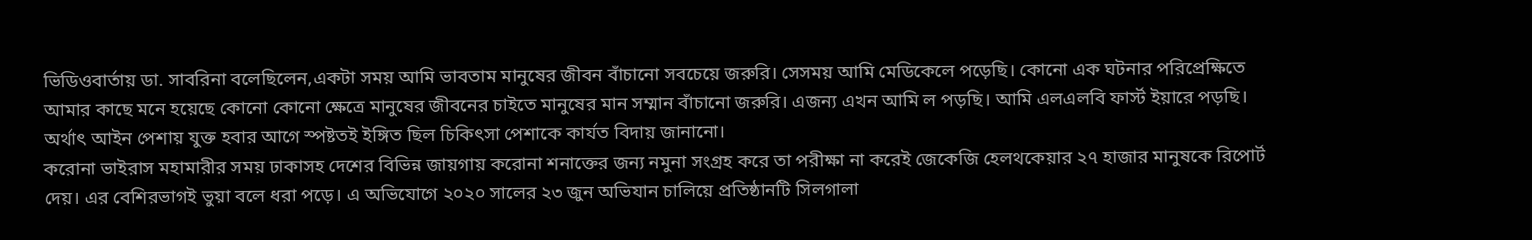ভিডিওবার্তায় ডা. সাবরিনা বলেছিলেন,একটা সময় আমি ভাবতাম মানুষের জীবন বাঁচানো সবচেয়ে জরুরি। সেসময় আমি মেডিকেলে পড়েছি। কোনো এক ঘটনার পরিপ্রেক্ষিতে আমার কাছে মনে হয়েছে কোনো কোনো ক্ষেত্রে মানুষের জীবনের চাইতে মানুষের মান সম্মান বাঁচানো জরুরি। এজন্য এখন আমি ল পড়ছি। আমি এলএলবি ফার্স্ট ইয়ারে পড়ছি।
অর্থাৎ আইন পেশায় যুক্ত হবার আগে স্পষ্টতই ইঙ্গিত ছিল চিকিৎসা পেশাকে কার্যত বিদায় জানানো।
করোনা ভাইরাস মহামারীর সময় ঢাকাসহ দেশের বিভিন্ন জায়গায় করোনা শনাক্তের জন্য নমুনা সংগ্রহ করে তা পরীক্ষা না করেই জেকেজি হেলথকেয়ার ২৭ হাজার মানুষকে রিপোর্ট দেয়। এর বেশিরভাগই ভুয়া বলে ধরা পড়ে। এ অভিযোগে ২০২০ সালের ২৩ জুন অভিযান চালিয়ে প্রতিষ্ঠানটি সিলগালা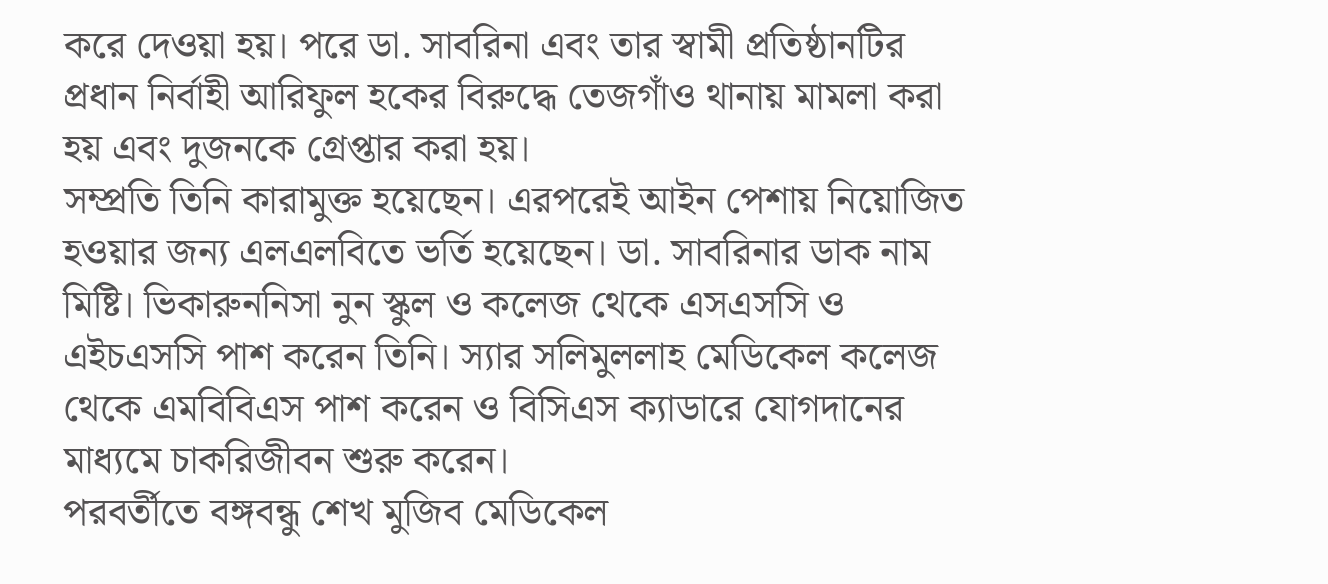করে দেওয়া হয়। পরে ডা. সাবরিনা এবং তার স্বামী প্রতিষ্ঠানটির প্রধান নির্বাহী আরিফুল হকের বিরুদ্ধে তেজগাঁও থানায় মামলা করা হয় এবং দুজনকে গ্রেপ্তার করা হয়।
সম্প্রতি তিনি কারামুক্ত হয়েছেন। এরপরেই আইন পেশায় নিয়োজিত হওয়ার জন্য এলএলবিতে ভর্তি হয়েছেন। ডা. সাবরিনার ডাক নাম মিষ্টি। ভিকারুননিসা নুন স্কুল ও কলেজ থেকে এসএসসি ও এইচএসসি পাশ করেন তিনি। স্যার সলিমুললাহ মেডিকেল কলেজ থেকে এমবিবিএস পাশ করেন ও বিসিএস ক্যাডারে যোগদানের মাধ্যমে চাকরিজীবন শুরু করেন।
পরবর্তীতে বঙ্গবন্ধু শেখ মুজিব মেডিকেল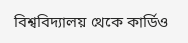বিশ্ববিদ্যালয় থেকে কার্ডিও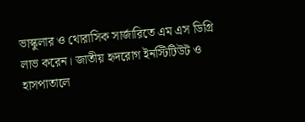ভাস্কুলার ও থোরাসিক সার্জারিতে এম এস ডিগ্রি লাভ করেন। জাতীয় হৃদরোগ ইনস্টিটিউট ও হাসপাতালে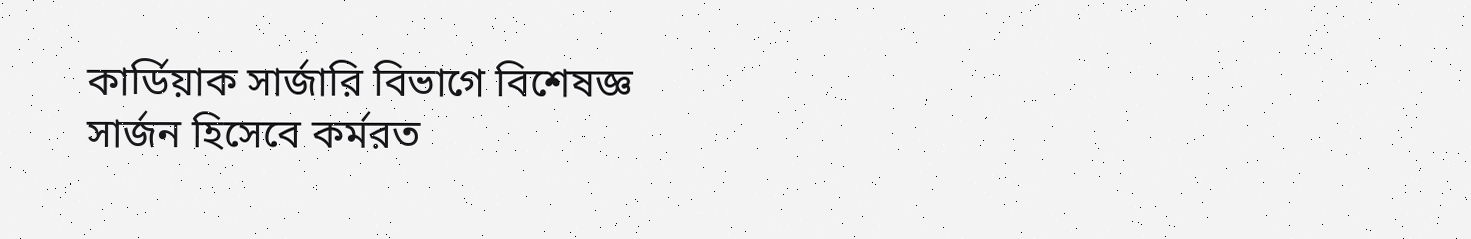কার্ডিয়াক সার্জারি বিভাগে বিশেষজ্ঞ সার্জন হিসেবে কর্মরত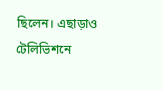ছিলেন। এছাড়াও টেলিভিশনে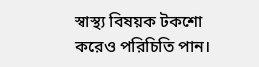স্বাস্থ্য বিষয়ক টকশো করেও পরিচিতি পান।